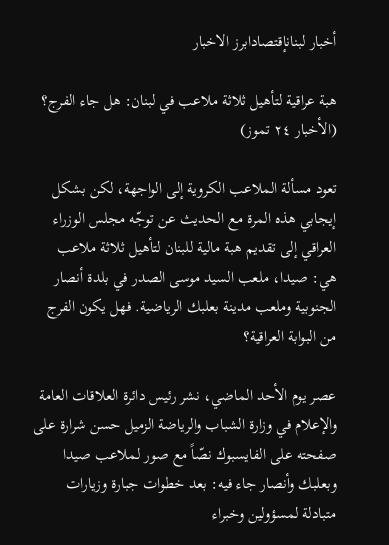أخبار لبنانإقتصادابرز الاخبار

هبة عراقية لتأهيل ثلاثة ملاعب في لبنان: هل جاء الفرج؟ (الأخبار ٢٤ تموز)

تعود مسألة الملاعب الكروية إلى الواجهة، لكن بشكل إيجابي هذه المرة مع الحديث عن توجّه مجلس الوزراء العراقي إلى تقديم هبة مالية للبنان لتأهيل ثلاثة ملاعب هي: صيدا، ملعب السيد موسى الصدر في بلدة أنصار الجنوبية وملعب مدينة بعلبك الرياضية. فهل يكون الفرج من البوابة العراقية؟

عصر يوم الأحد الماضي، نشر رئيس دائرة العلاقات العامة والإعلام في وزارة الشباب والرياضة الزميل حسن شرارة على صفحته على الفايسبوك نصّاً مع صور لملاعب صيدا وبعلبك وأنصار جاء فيه: بعد خطوات جبارة وزيارات متبادلة لمسؤولين وخبراء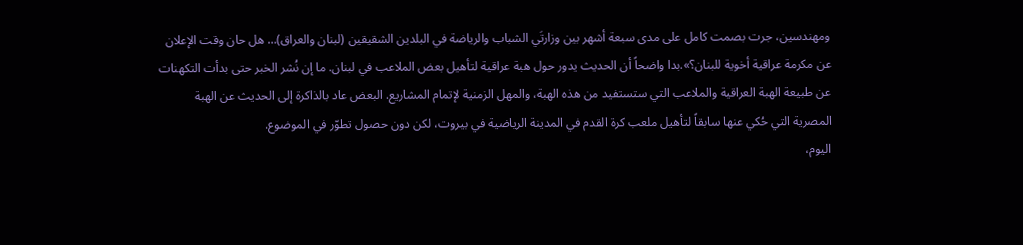ومهندسين، جرت بصمت كامل على مدى سبعة أشهر بين وزارتَي الشباب والرياضة في البلدين الشقيقين (لبنان والعراق)… هل حان وقت الإعلان عن مكرمة عراقية أخوية للبنان؟».بدا واضحاً أن الحديث يدور حول هبة عراقية لتأهيل بعض الملاعب في لبنان. ما إن نُشر الخبر حتى بدأت التكهنات عن طبيعة الهبة العراقية والملاعب التي ستستفيد من هذه الهبة، والمهل الزمنية لإتمام المشاريع. البعض عاد بالذاكرة إلى الحديث عن الهبة المصرية التي حُكي عنها سابقاً لتأهيل ملعب كرة القدم في المدينة الرياضية في بيروت، لكن دون حصول تطوّر في الموضوع.
اليوم،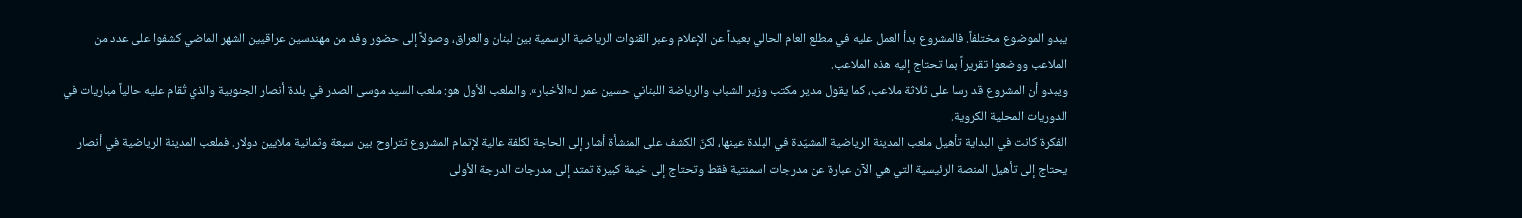يبدو الموضوع مختلفاً. فالمشروع بدأ العمل عليه في مطلع العام الحالي بعيداً عن الإعلام وعبر القنوات الرياضية الرسمية بين لبنان والعراق، وصولاً إلى حضور وفد من مهندسين عراقيين الشهر الماضي كشفوا على عدد من الملاعب ووضعوا تقريراً بما تحتاج إليه هذه الملاعب.
ويبدو أن المشروع قد رسا على ثلاثة ملاعب، كما يقول مدير مكتب وزير الشباب والرياضة اللبناني حسين عمر لـ«الأخبار». والملعب الأول هو: ملعب السيد موسى الصدر في بلدة أنصار الجنوبية والذي تُقام عليه حالياً مباريات في الدوريات المحلية الكروية.
الفكرة كانت في البداية تأهيل ملعب المدينة الرياضية المشيّدة في البلدة عينها، لكنّ الكشف على المنشأة أشار إلى الحاجة لكلفة عالية لإتمام المشروع تتراوح بين سبعة وثمانية ملايين دولار. فملعب المدينة الرياضية في أنصار يحتاج إلى تأهيل المنصة الرئيسية التي هي الآن عبارة عن مدرجات اسمنتية فقط وتحتاج إلى خيمة كبيرة تمتد إلى مدرجات الدرجة الأولى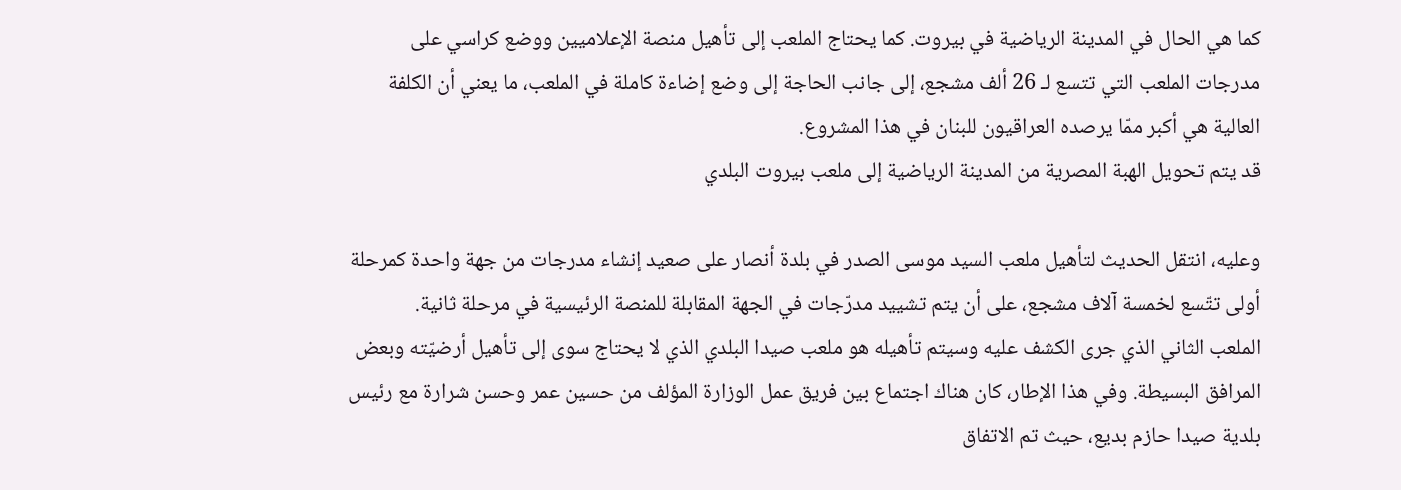كما هي الحال في المدينة الرياضية في بيروت. كما يحتاج الملعب إلى تأهيل منصة الإعلاميين ووضع كراسي على مدرجات الملعب التي تتسع لـ 26 ألف مشجع، إلى جانب الحاجة إلى وضع إضاءة كاملة في الملعب، ما يعني أن الكلفة العالية هي أكبر ممّا يرصده العراقيون للبنان في هذا المشروع.
قد يتم تحويل الهبة المصرية من المدينة الرياضية إلى ملعب بيروت البلدي

وعليه، انتقل الحديث لتأهيل ملعب السيد موسى الصدر في بلدة أنصار على صعيد إنشاء مدرجات من جهة واحدة كمرحلة أولى تتّسع لخمسة آلاف مشجع، على أن يتم تشييد مدرّجات في الجهة المقابلة للمنصة الرئيسية في مرحلة ثانية.
الملعب الثاني الذي جرى الكشف عليه وسيتم تأهيله هو ملعب صيدا البلدي الذي لا يحتاج سوى إلى تأهيل أرضيّته وبعض المرافق البسيطة. وفي هذا الإطار، كان هناك اجتماع بين فريق عمل الوزارة المؤلف من حسين عمر وحسن شرارة مع رئيس بلدية صيدا حازم بديع، حيث تم الاتفاق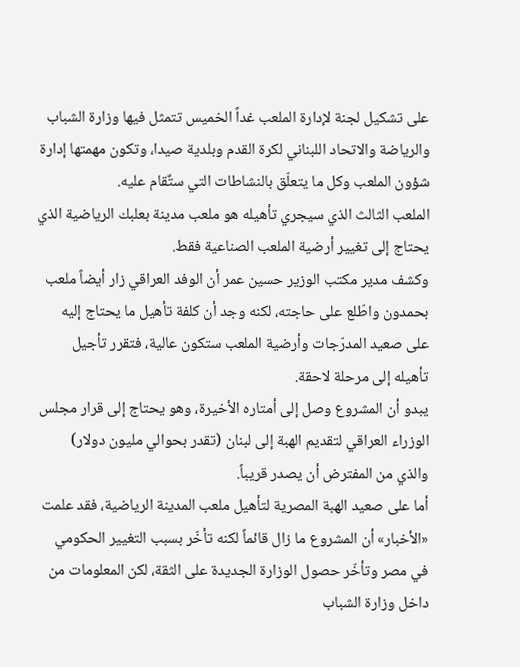على تشكيل لجنة لإدارة الملعب غداً الخميس تتمثل فيها وزارة الشباب والرياضة والاتحاد اللبناني لكرة القدم وبلدية صيدا، وتكون مهمتها إدارة شؤون الملعب وكل ما يتعلّق بالنشاطات التي ستٌقام عليه.
الملعب الثالث الذي سيجري تأهيله هو ملعب مدينة بعلبك الرياضية الذي يحتاج إلى تغيير أرضية الملعب الصناعية فقط.
وكشف مدير مكتب الوزير حسين عمر أن الوفد العراقي زار أيضاً ملعب بحمدون واطّلع على حاجته، لكنه وجد أن كلفة تأهيل ما يحتاج إليه على صعيد المدرّجات وأرضية الملعب ستكون عالية، فتقرر تأجيل تأهيله إلى مرحلة لاحقة.
يبدو أن المشروع وصل إلى أمتاره الأخيرة، وهو يحتاج إلى قرار مجلس الوزراء العراقي لتقديم الهبة إلى لبنان (تقدر بحوالي مليون دولار) والذي من المفترض أن يصدر قريباً.
أما على صعيد الهبة المصرية لتأهيل ملعب المدينة الرياضية، فقد علمت «الأخبار» أن المشروع ما زال قائماً لكنه تأخّر بسبب التغيير الحكومي في مصر وتأخّر حصول الوزارة الجديدة على الثقة، لكن المعلومات من داخل وزارة الشباب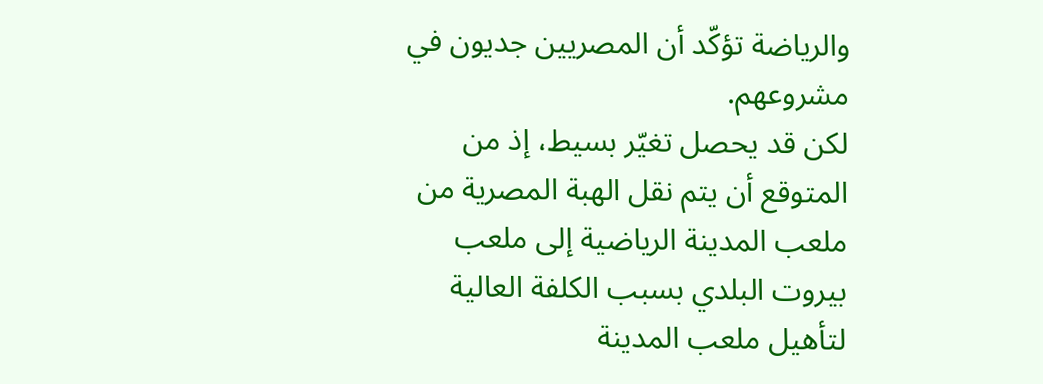والرياضة تؤكّد أن المصريين جديون في مشروعهم.
لكن قد يحصل تغيّر بسيط، إذ من المتوقع أن يتم نقل الهبة المصرية من ملعب المدينة الرياضية إلى ملعب بيروت البلدي بسبب الكلفة العالية لتأهيل ملعب المدينة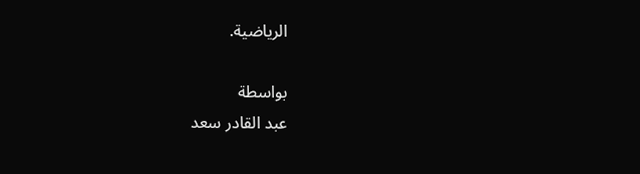الرياضية.

بواسطة
عبد القادر سعد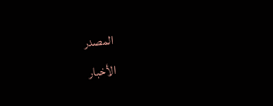المصدر
الأخبار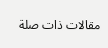مقالات ذات صلة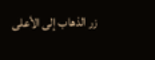زر الذهاب إلى الأعلى